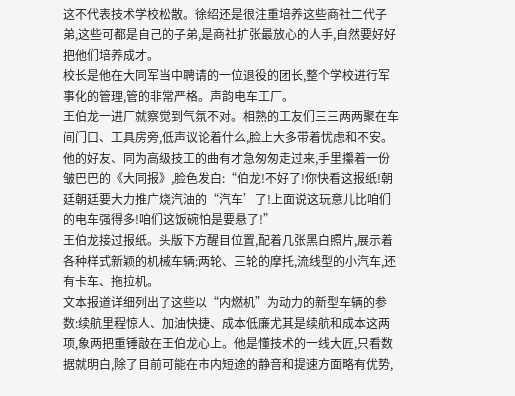这不代表技术学校松散。徐绍还是很注重培养这些商社二代子弟,这些可都是自己的子弟,是商社扩张最放心的人手,自然要好好把他们培养成才。
校长是他在大同军当中聘请的一位退役的团长,整个学校进行军事化的管理,管的非常严格。声韵电车工厂。
王伯龙一进厂就察觉到气氛不对。相熟的工友们三三两两聚在车间门口、工具房旁,低声议论着什么,脸上大多带着忧虑和不安。
他的好友、同为高级技工的曲有才急匆匆走过来,手里攥着一份皱巴巴的《大同报》,脸色发白:“伯龙!不好了!你快看这报纸!朝廷朝廷要大力推广烧汽油的“汽车’了!上面说这玩意儿比咱们的电车强得多!咱们这饭碗怕是要悬了!”
王伯龙接过报纸。头版下方醒目位置,配着几张黑白照片,展示着各种样式新颖的机械车辆:两轮、三轮的摩托,流线型的小汽车,还有卡车、拖拉机。
文本报道详细列出了这些以“内燃机”为动力的新型车辆的参数:续航里程惊人、加油快捷、成本低廉尤其是续航和成本这两项,象两把重锤敲在王伯龙心上。他是懂技术的一线大匠,只看数据就明白,除了目前可能在市内短途的静音和提速方面略有优势,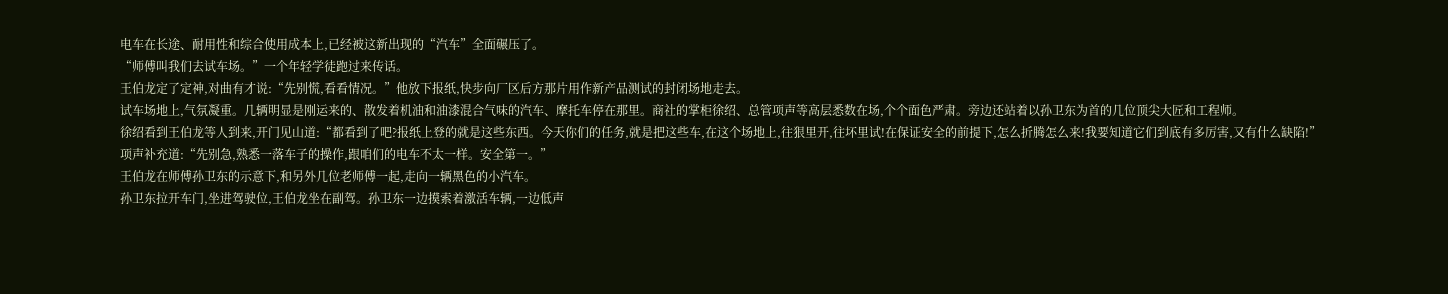电车在长途、耐用性和综合使用成本上,已经被这新出现的“汽车”全面碾压了。
“师傅叫我们去试车场。”一个年轻学徒跑过来传话。
王伯龙定了定神,对曲有才说:“先别慌,看看情况。”他放下报纸,快步向厂区后方那片用作新产品测试的封闭场地走去。
试车场地上,气氛凝重。几辆明显是刚运来的、散发着机油和油漆混合气味的汽车、摩托车停在那里。商社的掌柜徐绍、总管项声等高层悉数在场,个个面色严肃。旁边还站着以孙卫东为首的几位顶尖大匠和工程师。
徐绍看到王伯龙等人到来,开门见山道:“都看到了吧?报纸上登的就是这些东西。今天你们的任务,就是把这些车,在这个场地上,往狠里开,往坏里试!在保证安全的前提下,怎么折腾怎么来!我要知道它们到底有多厉害,又有什么缺陷!”
项声补充道:“先别急,熟悉一落车子的操作,跟咱们的电车不太一样。安全第一。”
王伯龙在师傅孙卫东的示意下,和另外几位老师傅一起,走向一辆黑色的小汽车。
孙卫东拉开车门,坐进驾驶位,王伯龙坐在副驾。孙卫东一边摸索着激活车辆,一边低声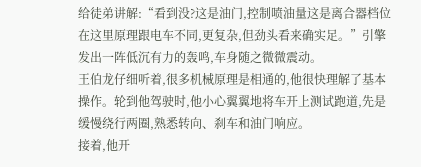给徒弟讲解:“看到没?这是油门,控制喷油量这是离合器档位在这里原理跟电车不同,更复杂,但劲头看来确实足。”引擎发出一阵低沉有力的轰鸣,车身随之微微震动。
王伯龙仔细听着,很多机械原理是相通的,他很快理解了基本操作。轮到他驾驶时,他小心翼翼地将车开上测试跑道,先是缓慢绕行两圈,熟悉转向、刹车和油门响应。
接着,他开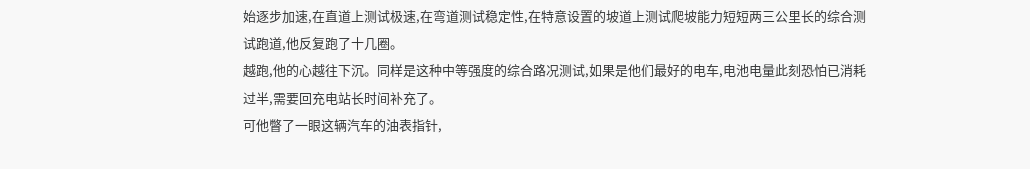始逐步加速,在直道上测试极速,在弯道测试稳定性,在特意设置的坡道上测试爬坡能力短短两三公里长的综合测试跑道,他反复跑了十几圈。
越跑,他的心越往下沉。同样是这种中等强度的综合路况测试,如果是他们最好的电车,电池电量此刻恐怕已消耗过半,需要回充电站长时间补充了。
可他瞥了一眼这辆汽车的油表指针,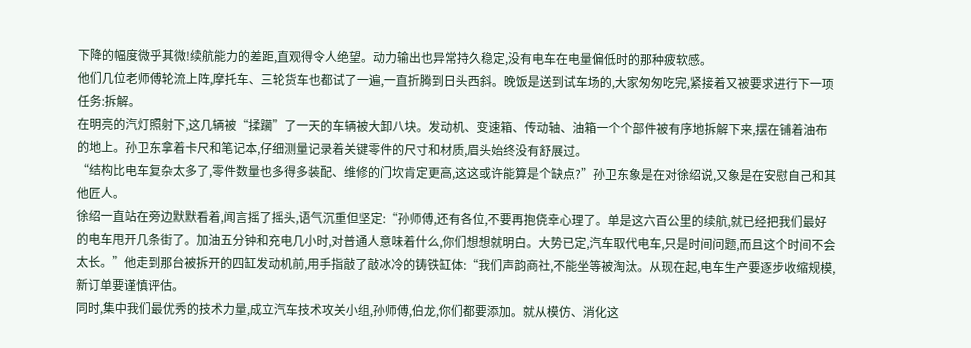下降的幅度微乎其微!续航能力的差距,直观得令人绝望。动力输出也异常持久稳定,没有电车在电量偏低时的那种疲软感。
他们几位老师傅轮流上阵,摩托车、三轮货车也都试了一遍,一直折腾到日头西斜。晚饭是送到试车场的,大家匆匆吃完,紧接着又被要求进行下一项任务:拆解。
在明亮的汽灯照射下,这几辆被“揉躏”了一天的车辆被大卸八块。发动机、变速箱、传动轴、油箱一个个部件被有序地拆解下来,摆在铺着油布的地上。孙卫东拿着卡尺和笔记本,仔细测量记录着关键零件的尺寸和材质,眉头始终没有舒展过。
“结构比电车复杂太多了,零件数量也多得多装配、维修的门坎肯定更高,这这或许能算是个缺点?”孙卫东象是在对徐绍说,又象是在安慰自己和其他匠人。
徐绍一直站在旁边默默看着,闻言摇了摇头,语气沉重但坚定:“孙师傅,还有各位,不要再抱侥幸心理了。单是这六百公里的续航,就已经把我们最好的电车甩开几条街了。加油五分钟和充电几小时,对普通人意味着什么,你们想想就明白。大势已定,汽车取代电车,只是时间问题,而且这个时间不会太长。”他走到那台被拆开的四缸发动机前,用手指敲了敲冰冷的铸铁缸体:“我们声韵商社,不能坐等被淘汰。从现在起,电车生产要逐步收缩规模,新订单要谨慎评估。
同时,集中我们最优秀的技术力量,成立汽车技术攻关小组,孙师傅,伯龙,你们都要添加。就从模仿、消化这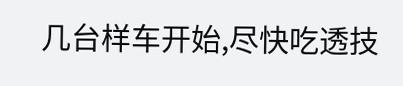几台样车开始,尽快吃透技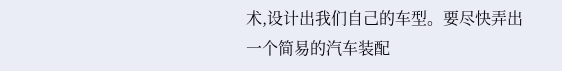术,设计出我们自己的车型。要尽快弄出一个简易的汽车装配